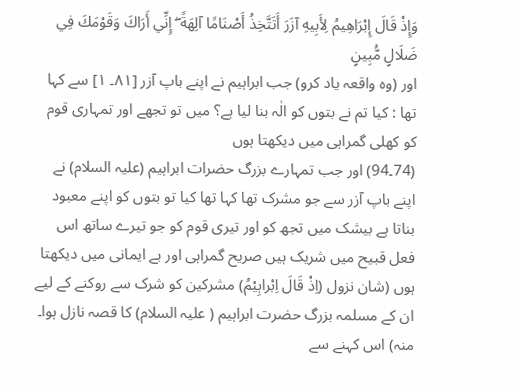وَإِذْ قَالَ إِبْرَاهِيمُ لِأَبِيهِ آزَرَ أَتَتَّخِذُ أَصْنَامًا آلِهَةً ۖ إِنِّي أَرَاكَ وَقَوْمَكَ فِي ضَلَالٍ مُّبِينٍ
اور (وہ واقعہ یاد کرو) جب ابراہیم نے اپنے باپ آزر [٨١۔ ١] سے کہا تھا : کیا تم نے بتوں کو الٰہ بنا لیا ہے؟ میں تو تجھے اور تمہاری قوم کو کھلی گمراہی میں دیکھتا ہوں
(74۔94) اور جب تمہارے بزرگ حضرات ابراہیم (علیہ السلام) نے اپنے باپ آزر سے جو مشرک تھا کہا تھا کیا تو بتوں کو اپنے معبود بناتا ہے بیشک میں تجھ کو اور تیری قوم کو جو تیرے ساتھ اس فعل قبیح میں شریک ہیں صریح گمراہی اور بے ایمانی میں دیکھتا ہوں (شان نزول (اِذْ قَالَ اِبْراہِیْمُ) مشرکین کو شرک سے روکنے کے لیے ان کے مسلمہ بزرگ حضرت ابراہیم ( علیہ السلام) کا قصہ نازل ہوا۔ منہ) اس کہنے سے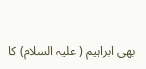بھی ابراہیم ( علیہ السلام) کا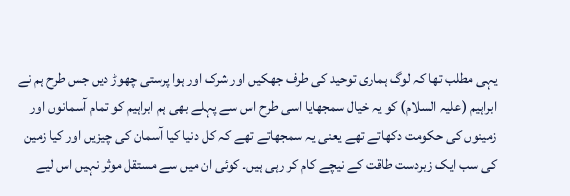یہی مطلب تھا کہ لوگ ہماری توحید کی طرف جھکیں اور شرک اور ہوا پرستی چھوڑ دیں جس طرح ہم نے ابراہیم (علیہ السلام) کو یہ خیال سمجھایا اسی طرح اس سے پہلے بھی ہم ابراہیم کو تمام آسمانوں اور زمینوں کی حکومت دکھاتے تھے یعنی یہ سمجھاتے تھے کہ کل دنیا کیا آسمان کی چیزیں اور کیا زمین کی سب ایک زبردست طاقت کے نیچے کام کر رہی ہیں۔ کوئی ان میں سے مستقل موثر نہیں اس لیے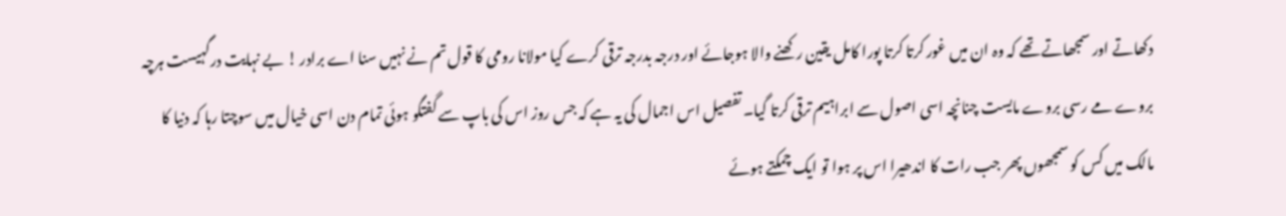دکھاتے اور سمجھاتے تھے کہ وہ ان میں غور کرتا کرتا پورا کامل یقین رکھنے والا ہوجائے اور درجہ بدرجہ ترقی کرے کیا مولانا رومی کا قول تم نے نہیں سنا اے برادر ! بے نہایت درگہیست ہرچہ بروے مے رسی بروے مایست چنانچہ اسی اصول سے ابراہیم ترقی کرتا گیا۔ تفصیل اس اجمال کی یہ ہے کہ جس روز اس کی باپ سے گفتگو ہوئی تمام دن اسی خیال میں سوچتا رہا کہ دنیا کا مالک میں کس کو سمجھوں پھر جب رات کا اندھیرا اس پر ہوا تو ایک چمکتے ہوئے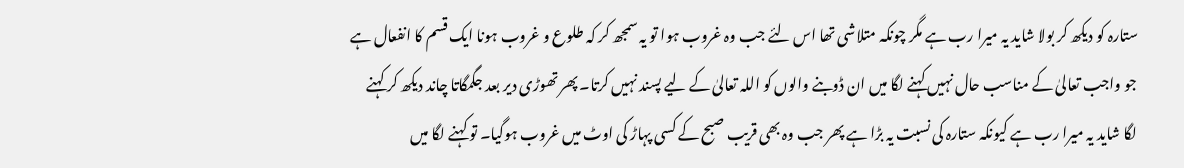ستارہ کو دیکھ کر بولا شاید یہ میرا رب ہے مگر چونکہ متلاشی تھا اس لئے جب وہ غروب ہوا تو یہ سمجھ کر کہ طلوع و غروب ہونا ایک قسم کا انفعال ہے جو واجب تعالیٰ کے مناسب حال نہیں کہنے لگا میں ان ڈوبنے والوں کو اللہ تعالیٰ کے لیے پسند نہیں کرتا۔ پھر تھوڑی دیر بعد جگمگاتا چاند دیکھ کر کہنے لگا شاید یہ میرا رب ہے کیونکہ ستارہ کی نسبت یہ بڑا ہے پھر جب وہ بھی قریب صبح کے کسی پہاڑ کی اوٹ میں غروب ہوگیا۔ تو کہنے لگا میں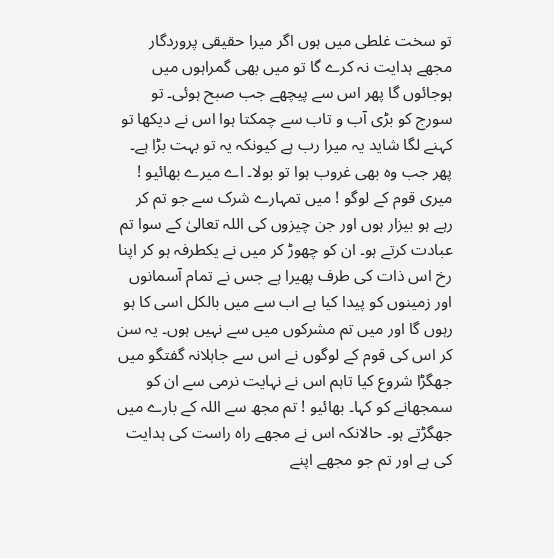تو سخت غلطی میں ہوں اگر میرا حقیقی پروردگار مجھے ہدایت نہ کرے گا تو میں بھی گمراہوں میں ہوجائوں گا پھر اس سے پیچھے جب صبح ہوئی۔ تو سورج کو بڑی آب و تاب سے چمکتا ہوا اس نے دیکھا تو کہنے لگا شاید یہ میرا رب ہے کیونکہ یہ تو بہت بڑا ہے۔ پھر جب وہ بھی غروب ہوا تو بولا۔ اے میرے بھائیو ! میری قوم کے لوگو ! میں تمہارے شرک سے جو تم کر رہے ہو بیزار ہوں اور جن چیزوں کی اللہ تعالیٰ کے سوا تم عبادت کرتے ہو۔ ان کو چھوڑ کر میں نے یکطرفہ ہو کر اپنا رخ اس ذات کی طرف پھیرا ہے جس نے تمام آسمانوں اور زمینوں کو پیدا کیا ہے اب سے میں بالکل اسی کا ہو رہوں گا اور میں تم مشرکوں میں سے نہیں ہوں۔ یہ سن کر اس کی قوم کے لوگوں نے اس سے جاہلانہ گفتگو میں جھگڑا شروع کیا تاہم اس نے نہایت نرمی سے ان کو سمجھانے کو کہا۔ بھائیو ! تم مجھ سے اللہ کے بارے میں جھگڑتے ہو۔ حالانکہ اس نے مجھے راہ راست کی ہدایت کی ہے اور تم جو مجھے اپنے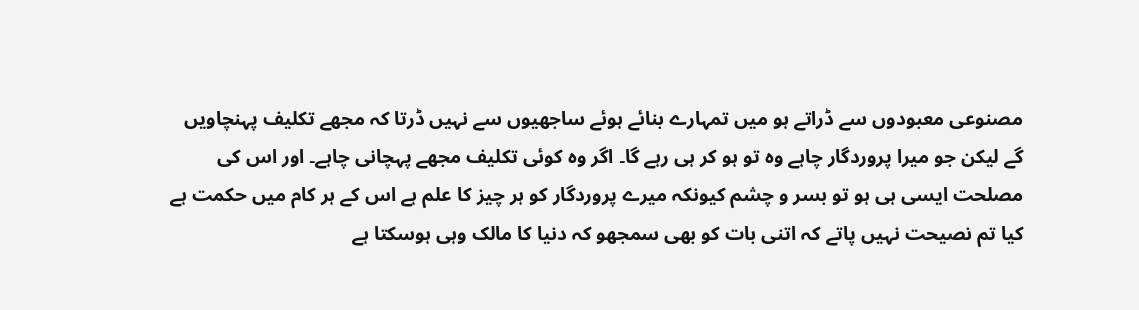مصنوعی معبودوں سے ڈراتے ہو میں تمہارے بنائے ہوئے ساجھیوں سے نہیں ڈرتا کہ مجھے تکلیف پہنچاویں گے لیکن جو میرا پروردگار چاہے وہ تو ہو کر ہی رہے گا۔ اگر وہ کوئی تکلیف مجھے پہچانی چاہے۔ اور اس کی مصلحت ایسی ہی ہو تو بسر و چشم کیونکہ میرے پروردگار کو ہر چیز کا علم ہے اس کے ہر کام میں حکمت ہے کیا تم نصیحت نہیں پاتے کہ اتنی بات کو بھی سمجھو کہ دنیا کا مالک وہی ہوسکتا ہے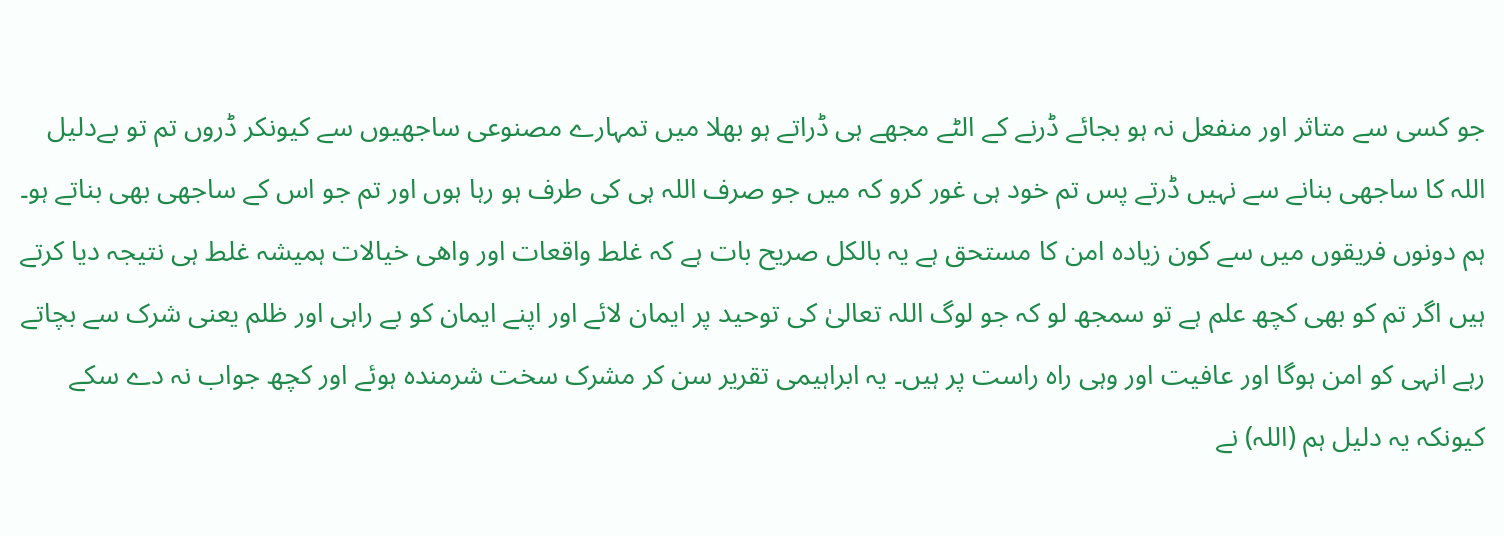جو کسی سے متاثر اور منفعل نہ ہو بجائے ڈرنے کے الٹے مجھے ہی ڈراتے ہو بھلا میں تمہارے مصنوعی ساجھیوں سے کیونکر ڈروں تم تو بےدلیل اللہ کا ساجھی بنانے سے نہیں ڈرتے پس تم خود ہی غور کرو کہ میں جو صرف اللہ ہی کی طرف ہو رہا ہوں اور تم جو اس کے ساجھی بھی بناتے ہو۔ ہم دونوں فریقوں میں سے کون زیادہ امن کا مستحق ہے یہ بالکل صریح بات ہے کہ غلط واقعات اور واھی خیالات ہمیشہ غلط ہی نتیجہ دیا کرتے ہیں اگر تم کو بھی کچھ علم ہے تو سمجھ لو کہ جو لوگ اللہ تعالیٰ کی توحید پر ایمان لائے اور اپنے ایمان کو بے راہی اور ظلم یعنی شرک سے بچاتے رہے انہی کو امن ہوگا اور عافیت اور وہی راہ راست پر ہیں۔ یہ ابراہیمی تقریر سن کر مشرک سخت شرمندہ ہوئے اور کچھ جواب نہ دے سکے کیونکہ یہ دلیل ہم (اللہ) نے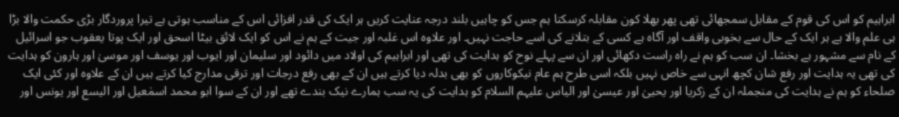ابراہیم کو اس کی قوم کے مقابل سمجھائی تھی پھر بھلا کون مقابلہ کرسکتا ہم جس کو چاہیں بلند درجہ عنایت کریں ہر ایک کی قدر افزائی اس کے مناسب ہوتی ہے تیرا پروردگار بڑی حکمت والا بڑا ہی علم والا ہے ہر ایک کے حال سے بخوبی واقف اور آگاہ ہے کسی کے بتلانے کی اسے حاجت نہیں۔ اور علاوہ اس غلبہ اور جیت کے ہم نے اس کو ایک لائق بیٹا اسحق اور ایک پوتا یعقوب جو اسرائیل کے نام سے مشہور ہے بخشا۔ ان سب کو ہم نے راہ راست دکھائی اور ان سے پہلے نوح کو ہدایت کی تھی اور ابراہیم کی اولاد میں دائود اور سلیمان اور ایوب اور یوسف اور موسیٰ اور ہارون کو ہدایت کی تھی یہ ہدایت اور رفع شان کچھ انہی سے خاص نہیں بلکہ اسی طرح ہم عام نیکوکاروں کو بھی بدلہ دیا کرتے ہیں ان کے بھی رفع درجات اور ترقی مدارج کیا کرتے ہیں ان کے علاوہ اور کئی ایک صلحاء کو ہم نے ہدایت کی منجملہ ان کے زکریا اور یحییٰ اور عیسیٰ اور الیاس علیہم السلام کو ہدایت کی یہ سب ہمارے نیک بندے تھے اور ان کے سوا ابو محمد اسمٰعیل اور الیسع اور یونس اور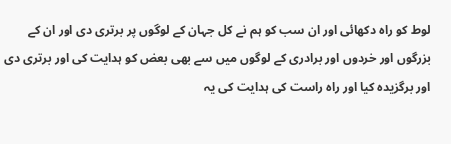لوط کو راہ دکھائی اور ان سب کو ہم نے کل جہان کے لوگوں پر برتری دی اور ان کے بزرگوں اور خردوں اور برادری کے لوگوں میں سے بھی بعض کو ہدایت کی اور برتری دی اور برگزیدہ کیا اور راہ راست کی ہدایت کی یہ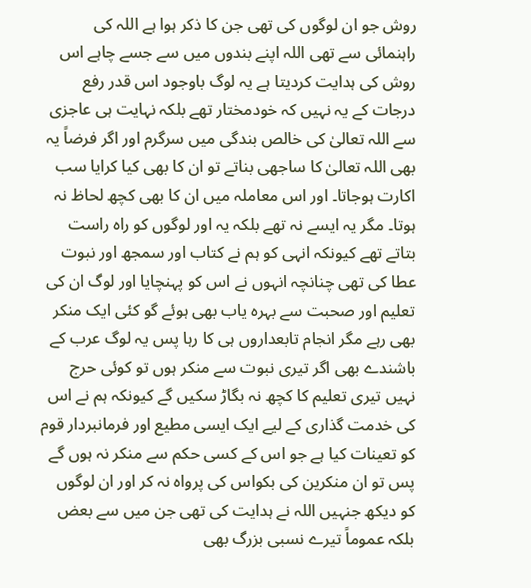روش جو ان لوگوں کی تھی جن کا ذکر ہوا ہے اللہ کی راہنمائی سے تھی اللہ اپنے بندوں میں سے جسے چاہے اس روش کی ہدایت کردیتا ہے یہ لوگ باوجود اس قدر رفع درجات کے یہ نہیں کہ خودمختار تھے بلکہ نہایت ہی عاجزی سے اللہ تعالیٰ کی خالص بندگی میں سرگرم اور اگر فرضاً یہ بھی اللہ تعالیٰ کا ساجھی بناتے تو ان کا بھی کیا کرایا سب اکارت ہوجاتا۔ اور اس معاملہ میں ان کا بھی کچھ لحاظ نہ ہوتا۔ مگر یہ ایسے نہ تھے بلکہ یہ اور لوگوں کو راہ راست بتاتے تھے کیونکہ انہی کو ہم نے کتاب اور سمجھ اور نبوت عطا کی تھی چنانچہ انہوں نے اس کو پہنچایا اور لوگ ان کی تعلیم اور صحبت سے بہرہ یاب بھی ہوئے گو کئی ایک منکر بھی رہے مگر انجام تابعداروں ہی کا رہا پس یہ لوگ عرب کے باشندے بھی اگر تیری نبوت سے منکر ہوں تو کوئی حرج نہیں تیری تعلیم کا کچھ نہ بگاڑ سکیں گے کیونکہ ہم نے اس کی خدمت گذاری کے لیے ایک ایسی مطیع اور فرمانبردار قوم کو تعینات کیا ہے جو اس کے کسی حکم سے منکر نہ ہوں گے پس تو ان منکرین کی بکواس کی پرواہ نہ کر اور ان لوگوں کو دیکھ جنہیں اللہ نے ہدایت کی تھی جن میں سے بعض بلکہ عموماً تیرے نسبی بزرگ بھی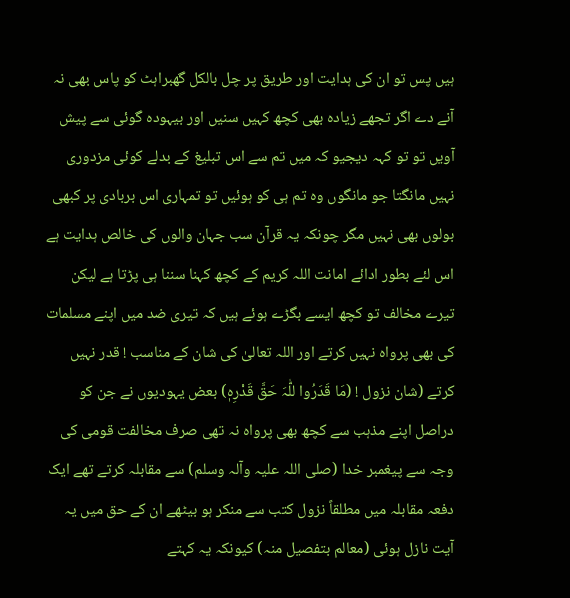ہیں پس تو ان کی ہدایت اور طریق پر چل بالکل گھبراہٹ کو پاس بھی نہ آنے دے اگر تجھے زیادہ بھی کچھ کہیں سنیں اور بیہودہ گوئی سے پیش آویں تو تو کہہ دیجیو کہ میں تم سے اس تبلیغ کے بدلے کوئی مزدوری نہیں مانگتا جو مانگوں وہ تم ہی کو ہوئیں تو تمہاری اس بربادی پر کبھی بولوں بھی نہیں مگر چونکہ یہ قرآن سب جہان والوں کی خالص ہدایت ہے اس لئے بطور ادائے امانت اللہ کریم کے کچھ کہنا سننا ہی پڑتا ہے لیکن تیرے مخالف تو کچھ ایسے بگڑے ہوئے ہیں کہ تیری ضد میں اپنے مسلمات کی بھی پرواہ نہیں کرتے اور اللہ تعالیٰ کی شان کے مناسب ! قدر نہیں کرتے (شان نزول ! (مَا قَدَرُوا للّٰہَ حَقَّ قَدْرِہٖ) بعض یہودیوں نے جن کو دراصل اپنے مذہب سے کچھ بھی پرواہ نہ تھی صرف مخالفت قومی کی وجہ سے پیغمبر خدا (صلی اللہ علیہ وآلہ وسلم) سے مقابلہ کرتے تھے ایک دفعہ مقابلہ میں مطلقاً نزول کتب سے منکر ہو بیٹھے ان کے حق میں یہ آیت نازل ہوئی (معالم بتفصیل منہ) کیونکہ یہ کہتے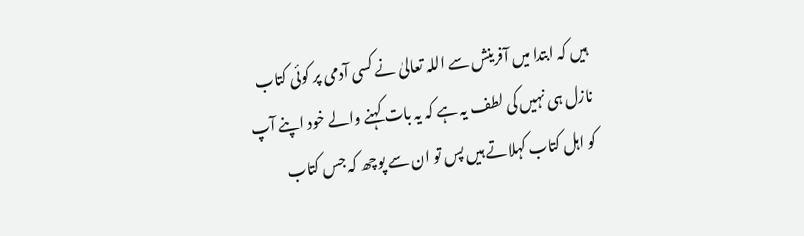ہیں کہ ابتدا میں آفرینش سے اللہ تعالیٰ نے کسی آدمی پر کوئی کتاب نازل ہی نہیں کی لطف یہ ہے کہ یہ بات کہنے والے خود اپنے آپ کو اہل کتاب کہلاتے ہیں پس تو ان سے پوچھ کہ جس کتاب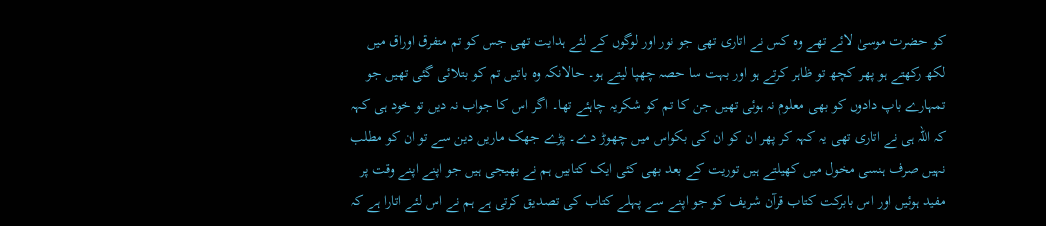کو حضرت موسیٰ لائے تھے وہ کس نے اتاری تھی جو نور اور لوگوں کے لئے ہدایت تھی جس کو تم متفرق اوراق میں لکھ رکھتے ہو پھر کچھ تو ظاہر کرتے ہو اور بہت سا حصہ چھپا لیتے ہو۔ حالانکہ وہ باتیں تم کو بتلائی گئی تھیں جو تمہارے باپ دادوں کو بھی معلوم نہ ہوئی تھیں جن کا تم کو شکریہ چاہئے تھا۔ اگر اس کا جواب نہ دیں تو خود ہی کہہ کہ اللہ ہی نے اتاری تھی یہ کہہ کر پھر ان کو ان کی بکواس میں چھوڑ دے۔ پڑے جھک ماریں دین سے تو ان کو مطلب نہیں صرف ہنسی مخول میں کھیلتے ہیں توریت کے بعد بھی کئی ایک کتابیں ہم نے بھیجی ہیں جو اپنے اپنے وقت پر مفید ہوئیں اور اس بابرکت کتاب قرآن شریف کو جو اپنے سے پہلے کتاب کی تصدیق کرتی ہے ہم نے اس لئے اتارا ہے کہ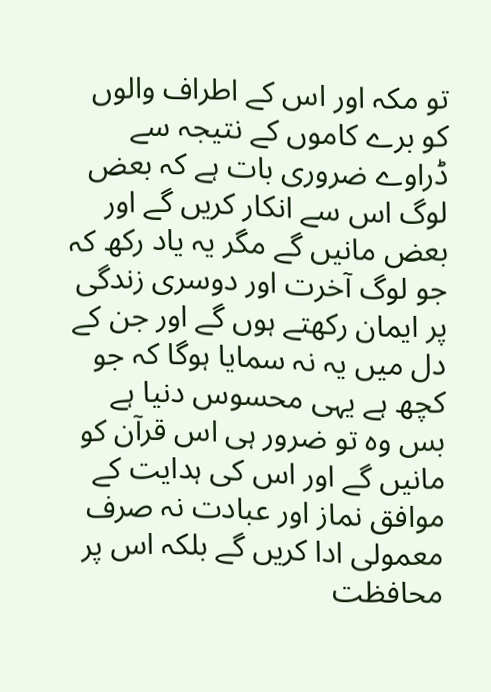تو مکہ اور اس کے اطراف والوں کو برے کاموں کے نتیجہ سے ڈراوے ضروری بات ہے کہ بعض لوگ اس سے انکار کریں گے اور بعض مانیں گے مگر یہ یاد رکھ کہ جو لوگ آخرت اور دوسری زندگی پر ایمان رکھتے ہوں گے اور جن کے دل میں یہ نہ سمایا ہوگا کہ جو کچھ ہے یہی محسوس دنیا ہے بس وہ تو ضرور ہی اس قرآن کو مانیں گے اور اس کی ہدایت کے موافق نماز اور عبادت نہ صرف معمولی ادا کریں گے بلکہ اس پر محافظت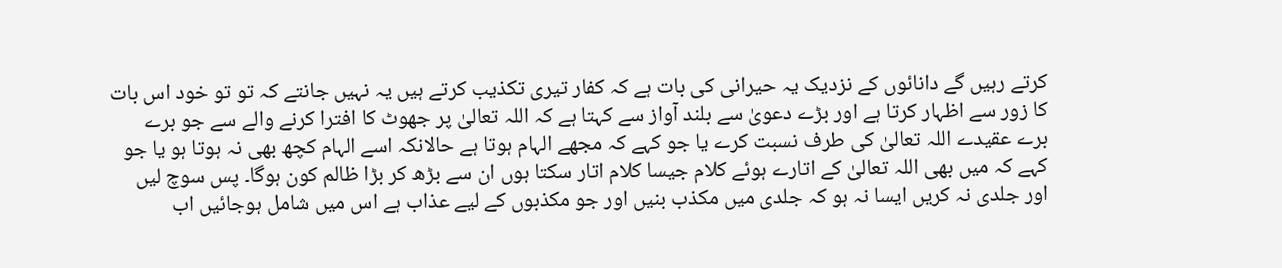کرتے رہیں گے دانائوں کے نزدیک یہ حیرانی کی بات ہے کہ کفار تیری تکذیب کرتے ہیں یہ نہیں جانتے کہ تو تو خود اس بات کا زور سے اظہار کرتا ہے اور بڑے دعویٰ سے بلند آواز سے کہتا ہے کہ اللہ تعالیٰ پر جھوٹ کا افترا کرنے والے سے جو برے برے عقیدے اللہ تعالیٰ کی طرف نسبت کرے یا جو کہے کہ مجھے الہام ہوتا ہے حالانکہ اسے الہام کچھ بھی نہ ہوتا ہو یا جو کہے کہ میں بھی اللہ تعالیٰ کے اتارے ہوئے کلام جیسا کلام اتار سکتا ہوں ان سے بڑھ کر بڑا ظالم کون ہوگا۔ پس سوچ لیں اور جلدی نہ کریں ایسا نہ ہو کہ جلدی میں مکذب بنیں اور جو مکذبوں کے لیے عذاب ہے اس میں شامل ہوجائیں اب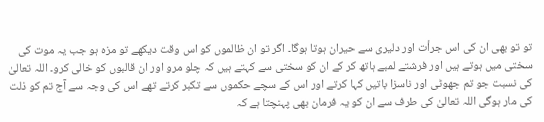تو تو بھی ان کی اس جرأت اور دلیری سے حیران ہوتا ہوگا۔ اگر تو ان ظالموں کو اس وقت دیکھے تو مزہ ہو جب یہ موت کی سختی میں ہوتے ہیں اور فرشتے لمبے ہاتھ کر کے ان کو سختی سے کہتے ہیں کہ چلو مرو اور ان قالبوں کو خالی کرو۔ اللہ تعالیٰ کی نسبت جو تم جھوٹی اور ناسزا باتیں کہا کرتے اور اس کے سچے حکموں سے تکبر کرتے تھے اس کی وجہ سے آج تم کو ذلت کی مار ہوگی اللہ تعالیٰ کی طرف سے ان کو یہ فرمان بھی پہنچتا ہے کہ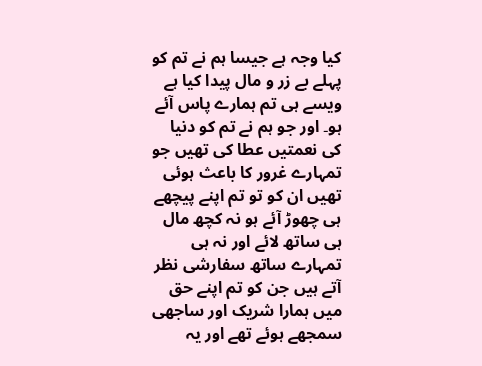کیا وجہ ہے جیسا ہم نے تم کو پہلے بے زر و مال پیدا کیا ہے ویسے ہی تم ہمارے پاس آئے ہو۔ اور جو ہم نے تم کو دنیا کی نعمتیں عطا کی تھیں جو تمہارے غرور کا باعث ہوئی تھیں ان کو تو تم اپنے پیچھے ہی چھوڑ آئے ہو نہ کچھ مال ہی ساتھ لائے اور نہ ہی تمہارے ساتھ سفارشی نظر آتے ہیں جن کو تم اپنے حق میں ہمارا شریک اور ساجھی سمجھے ہوئے تھے اور یہ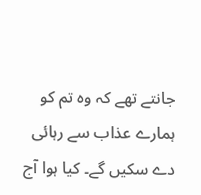جانتے تھے کہ وہ تم کو ہمارے عذاب سے رہائی دے سکیں گے۔ کیا ہوا آج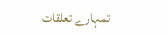تمہارے تعلقات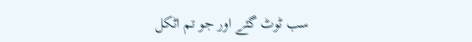سب ٹوٹ گئے اور جو تم اٹکل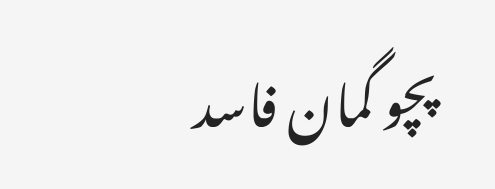پچو گمان فاسد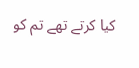کیا کرتے تھے تم کو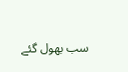سب بھول گئے